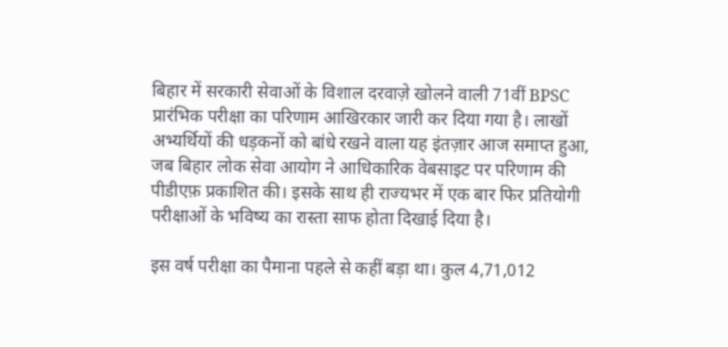बिहार में सरकारी सेवाओं के विशाल दरवाज़े खोलने वाली 71वीं BPSC प्रारंभिक परीक्षा का परिणाम आखिरकार जारी कर दिया गया है। लाखों अभ्यर्थियों की धड़कनों को बांधे रखने वाला यह इंतज़ार आज समाप्त हुआ, जब बिहार लोक सेवा आयोग ने आधिकारिक वेबसाइट पर परिणाम की पीडीएफ़ प्रकाशित की। इसके साथ ही राज्यभर में एक बार फिर प्रतियोगी परीक्षाओं के भविष्य का रास्ता साफ होता दिखाई दिया है।

इस वर्ष परीक्षा का पैमाना पहले से कहीं बड़ा था। कुल 4,71,012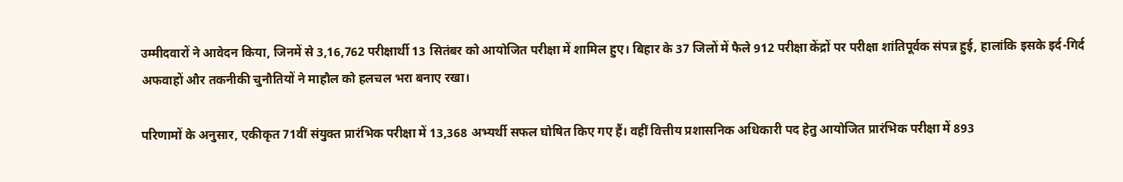उम्मीदवारों ने आवेदन किया, जिनमें से 3,16,762 परीक्षार्थी 13 सितंबर को आयोजित परीक्षा में शामिल हुए। बिहार के 37 जिलों में फैले 912 परीक्षा केंद्रों पर परीक्षा शांतिपूर्वक संपन्न हुई, हालांकि इसके इर्द-गिर्द अफवाहों और तकनीकी चुनौतियों ने माहौल को हलचल भरा बनाए रखा।

परिणामों के अनुसार, एकीकृत 71वीं संयुक्त प्रारंभिक परीक्षा में 13,368 अभ्यर्थी सफल घोषित किए गए हैं। वहीं वित्तीय प्रशासनिक अधिकारी पद हेतु आयोजित प्रारंभिक परीक्षा में 893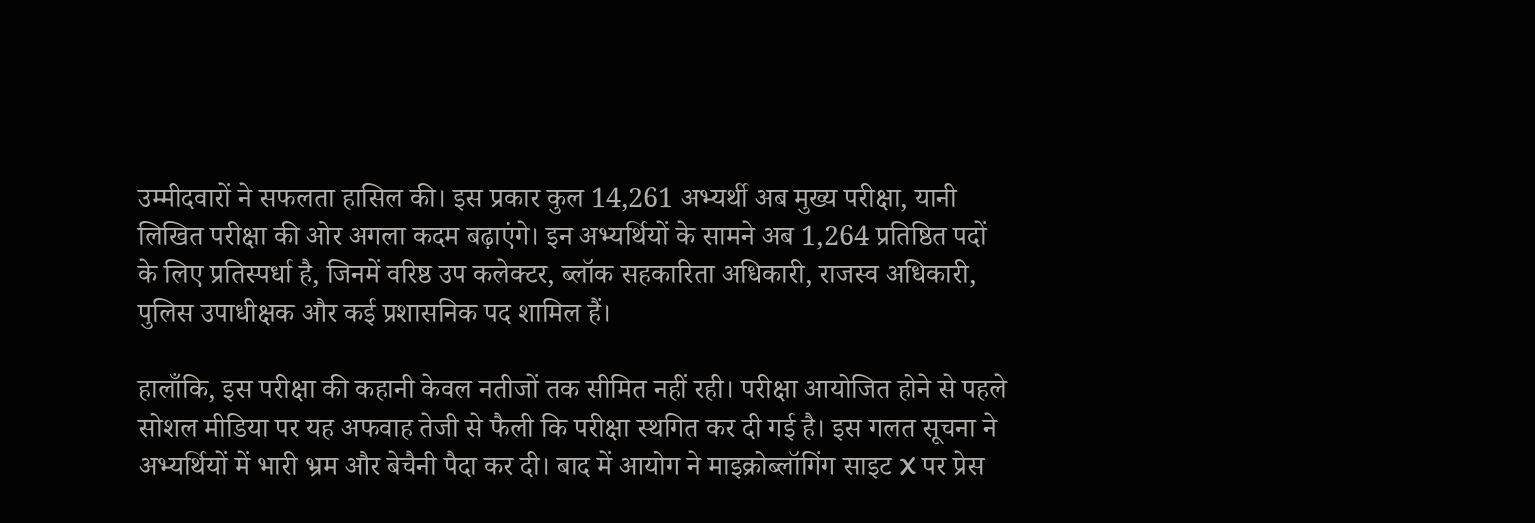उम्मीदवारों ने सफलता हासिल की। इस प्रकार कुल 14,261 अभ्यर्थी अब मुख्य परीक्षा, यानी लिखित परीक्षा की ओर अगला कदम बढ़ाएंगे। इन अभ्यर्थियों के सामने अब 1,264 प्रतिष्ठित पदों के लिए प्रतिस्पर्धा है, जिनमें वरिष्ठ उप कलेक्टर, ब्लॉक सहकारिता अधिकारी, राजस्व अधिकारी, पुलिस उपाधीक्षक और कई प्रशासनिक पद शामिल हैं।

हालाँकि, इस परीक्षा की कहानी केवल नतीजों तक सीमित नहीं रही। परीक्षा आयोजित होने से पहले सोशल मीडिया पर यह अफवाह तेजी से फैली कि परीक्षा स्थगित कर दी गई है। इस गलत सूचना ने अभ्यर्थियों में भारी भ्रम और बेचैनी पैदा कर दी। बाद में आयोग ने माइक्रोब्लॉगिंग साइट X पर प्रेस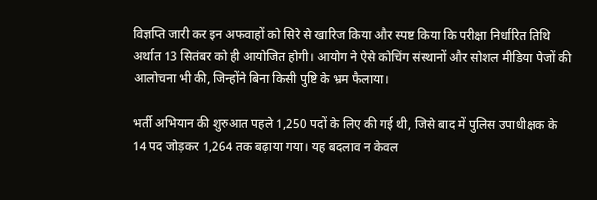विज्ञप्ति जारी कर इन अफवाहों को सिरे से खारिज किया और स्पष्ट किया कि परीक्षा निर्धारित तिथि अर्थात 13 सितंबर को ही आयोजित होगी। आयोग ने ऐसे कोचिंग संस्थानों और सोशल मीडिया पेजों की आलोचना भी की, जिन्होंने बिना किसी पुष्टि के भ्रम फैलाया।

भर्ती अभियान की शुरुआत पहले 1,250 पदों के लिए की गई थी, जिसे बाद में पुलिस उपाधीक्षक के 14 पद जोड़कर 1,264 तक बढ़ाया गया। यह बदलाव न केवल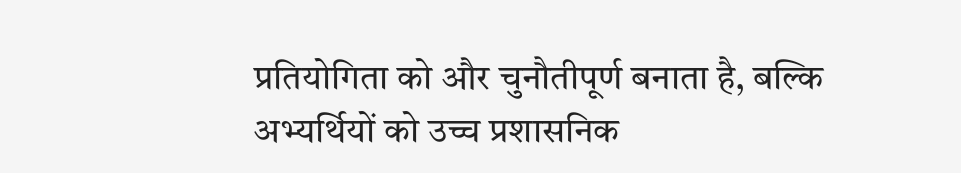प्रतियोगिता को और चुनौतीपूर्ण बनाता है, बल्कि अभ्यर्थियों को उच्च प्रशासनिक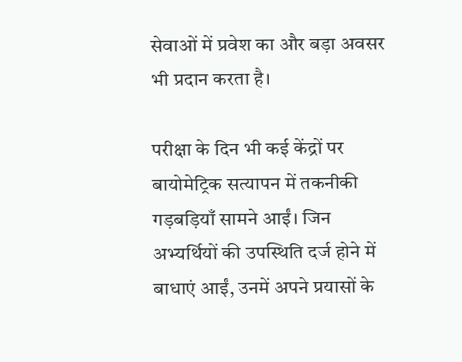सेवाओं में प्रवेश का और बड़ा अवसर भी प्रदान करता है।

परीक्षा के दिन भी कई केंद्रों पर बायोमेट्रिक सत्यापन में तकनीकी गड़बड़ियाँ सामने आईं। जिन अभ्यर्थियों की उपस्थिति दर्ज होने में बाधाएं आईं, उनमें अपने प्रयासों के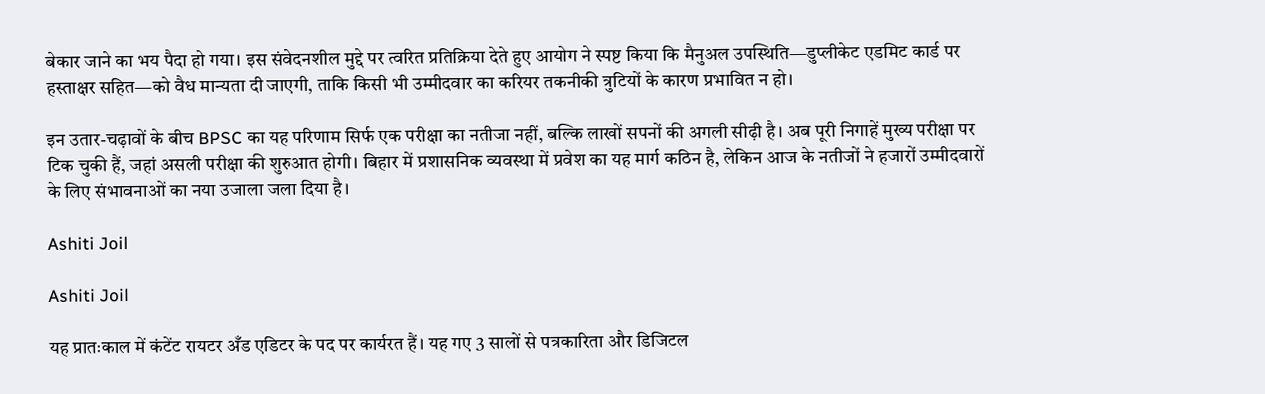बेकार जाने का भय पैदा हो गया। इस संवेदनशील मुद्दे पर त्वरित प्रतिक्रिया देते हुए आयोग ने स्पष्ट किया कि मैनुअल उपस्थिति—डुप्लीकेट एडमिट कार्ड पर हस्ताक्षर सहित—को वैध मान्यता दी जाएगी, ताकि किसी भी उम्मीदवार का करियर तकनीकी त्रुटियों के कारण प्रभावित न हो।

इन उतार-चढ़ावों के बीच BPSC का यह परिणाम सिर्फ एक परीक्षा का नतीजा नहीं, बल्कि लाखों सपनों की अगली सीढ़ी है। अब पूरी निगाहें मुख्य परीक्षा पर टिक चुकी हैं, जहां असली परीक्षा की शुरुआत होगी। बिहार में प्रशासनिक व्यवस्था में प्रवेश का यह मार्ग कठिन है, लेकिन आज के नतीजों ने हजारों उम्मीदवारों के लिए संभावनाओं का नया उजाला जला दिया है।

Ashiti Joil

Ashiti Joil

यह प्रातःकाल में कंटेंट रायटर अँड एडिटर के पद पर कार्यरत हैं। यह गए 3 सालों से पत्रकारिता और डिजिटल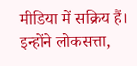मीडिया में सक्रिय हैं। इन्होंने लोकसत्ता,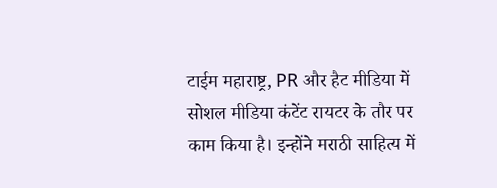टाईम महाराष्ट्र, PR और हैट मीडिया में सोशल मीडिया कंटेंट रायटर के तौर पर काम किया है। इन्होंने मराठी साहित्य में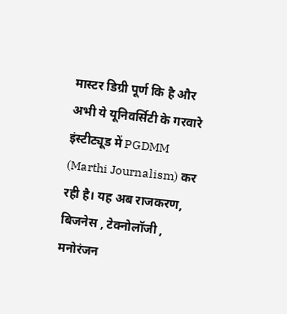मास्टर डिग्री पूर्ण कि है और अभी ये यूनिवर्सिटी के गरवारे इंस्टीट्यूड में PGDMM (Marthi Journalism) कर रही है। यह अब राजकरण, बिजनेस , टेक्नोलॉजी , मनोरंजन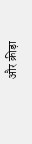और क्रीड़ा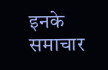इनके समाचार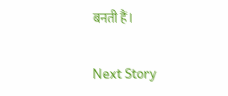बनती हैं।

Next Story